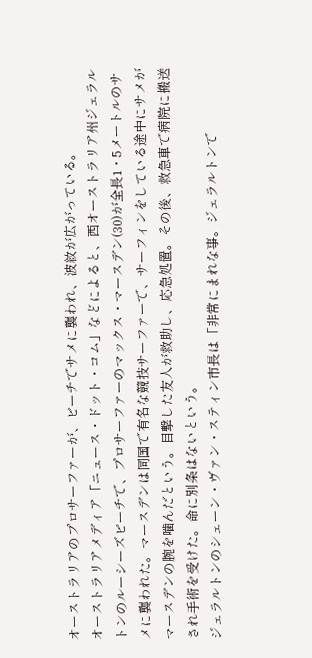オーストラリアのプロサーファーが、ビーチでサメに襲われ、波紋が広がっている。
オーストラリアメディア「ニュース・ドット・コム」などによると、西オーストラリア州ジェラルトンのルーシーズビーチで、プロサーファーのマックス・マースデン(30)が全長1・5メートルのサメに襲われた。マースデンは同国で有名な競技サーファーで、サーフィンをしている途中にサメがマースデンの腕を噛んだという。目撃した友人が救助し、応急処置。その後、救急車で病院に搬送され手術を受けた。命に別条はないという。
ジェラルトンのシェーン・ヴァン・スティン市長は「非常にまれな事。ジェラルトンで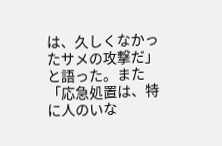は、久しくなかったサメの攻撃だ」と語った。また「応急処置は、特に人のいな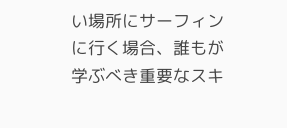い場所にサーフィンに行く場合、誰もが学ぶべき重要なスキ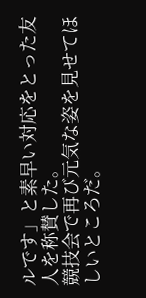ルです」と素早い対応をとった友人を称賛した。
競技会で再び元気な姿を見せてほしいところだ。